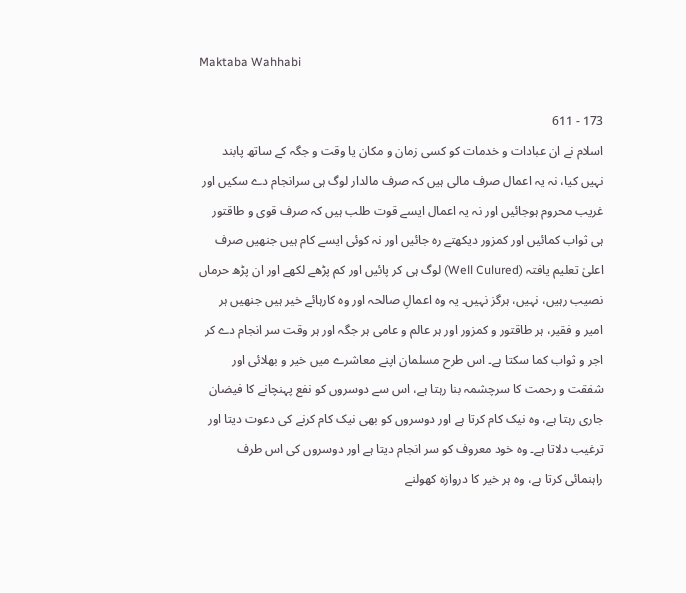Maktaba Wahhabi

173 - 611
اسلام نے ان عبادات و خدمات کو کسی زمان و مکان یا وقت و جگہ کے ساتھ پابند نہیں کیا، نہ یہ اعمال صرف مالی ہیں کہ صرف مالدار لوگ ہی سرانجام دے سکیں اور غریب محروم ہوجائیں اور نہ یہ اعمال ایسے قوت طلب ہیں کہ صرف قوی و طاقتور ہی ثواب کمائیں اور کمزور دیکھتے رہ جائیں اور نہ کوئی ایسے کام ہیں جنھیں صرف اعلیٰ تعلیم یافتہ (Well Culured) لوگ ہی کر پائیں اور کم پڑھے لکھے اور ان پڑھ حرماں نصیب رہیں، نہیں، ہرگز نہیں۔ یہ وہ اعمالِ صالحہ اور وہ کارہائے خیر ہیں جنھیں ہر امیر و فقیر، ہر طاقتور و کمزور اور ہر عالم و عامی ہر جگہ اور ہر وقت سر انجام دے کر اجر و ثواب کما سکتا ہے۔ اس طرح مسلمان اپنے معاشرے میں خیر و بھلائی اور شفقت و رحمت کا سرچشمہ بنا رہتا ہے، اس سے دوسروں کو نفع پہنچانے کا فیضان جاری رہتا ہے، وہ نیک کام کرتا ہے اور دوسروں کو بھی نیک کام کرنے کی دعوت دیتا اور ترغیب دلاتا ہے۔ وہ خود معروف کو سر انجام دیتا ہے اور دوسروں کی اس طرف راہنمائی کرتا ہے، وہ ہر خیر کا دروازہ کھولنے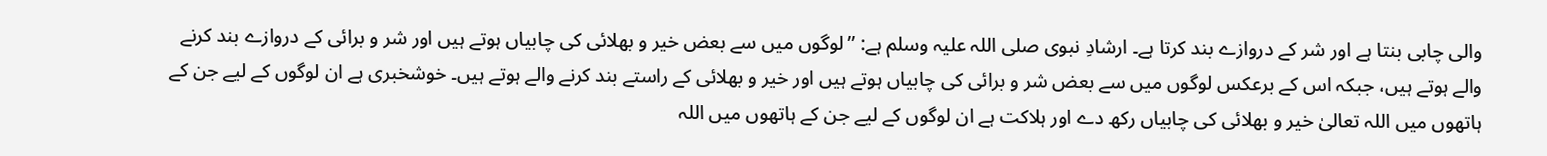والی چابی بنتا ہے اور شر کے دروازے بند کرتا ہے۔ ارشادِ نبوی صلی اللہ علیہ وسلم ہے: ’’لوگوں میں سے بعض خیر و بھلائی کی چابیاں ہوتے ہیں اور شر و برائی کے دروازے بند کرنے والے ہوتے ہیں، جبکہ اس کے برعکس لوگوں میں سے بعض شر و برائی کی چابیاں ہوتے ہیں اور خیر و بھلائی کے راستے بند کرنے والے ہوتے ہیں۔ خوشخبری ہے ان لوگوں کے لیے جن کے ہاتھوں میں اللہ تعالیٰ خیر و بھلائی کی چابیاں رکھ دے اور ہلاکت ہے ان لوگوں کے لیے جن کے ہاتھوں میں اللہ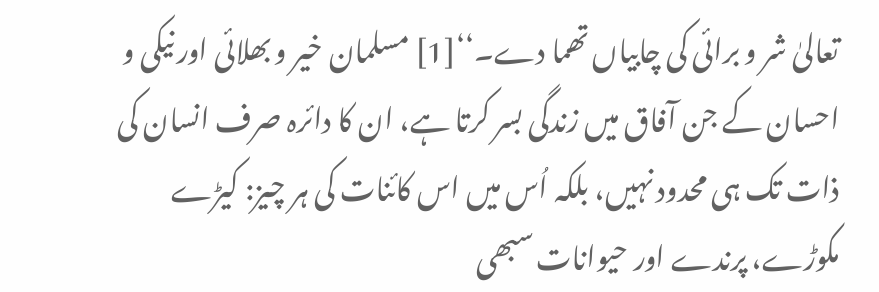تعالیٰ شر و برائی کی چابیاں تھما دے۔‘‘[1] مسلمان خیر و بھلائی اور نیکی و احسان کے جن آفاق میں زندگی بسر کرتا ہے، ان کا دائرہ صرف انسان کی ذات تک ہی محدود نہیں، بلکہ اُس میں اس کائنات کی ہر چیز: کیڑے مکوڑے، پرندے اور حیوانات سبھی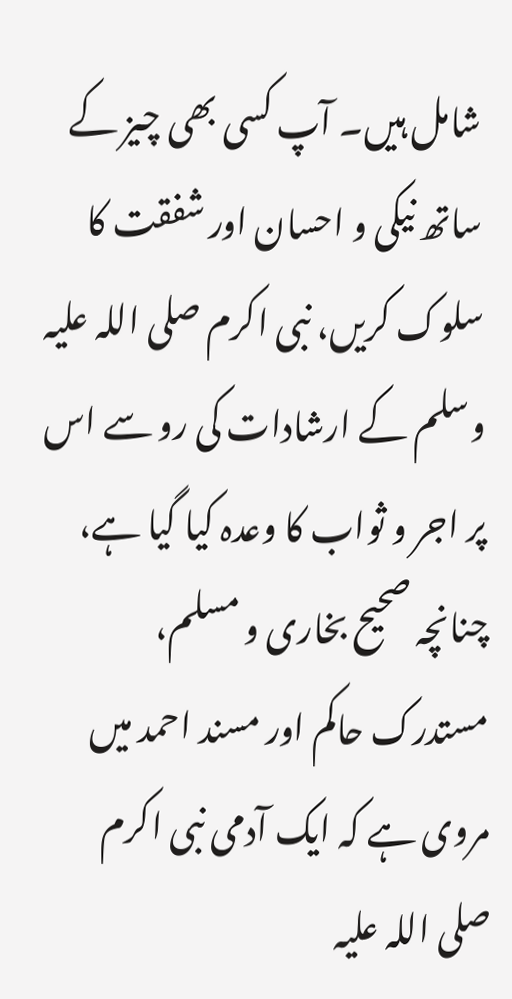شامل ہیں۔ آپ کسی بھی چیز کے ساتھ نیکی و احسان اور شفقت کا سلوک کریں، نبی اکرم صلی اللہ علیہ وسلم کے ارشادات کی رو سے اس پر اجر و ثواب کا وعدہ کیا گیا ہے، چنانچہ صحیح بخاری و مسلم، مستدرک حاکم اور مسند احمد میں مروی ہے کہ ایک آدمی نبی اکرم صلی اللہ علیہ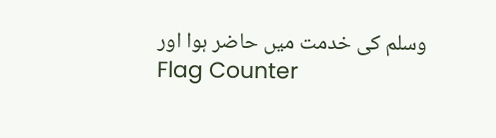وسلم کی خدمت میں حاضر ہوا اور
Flag Counter